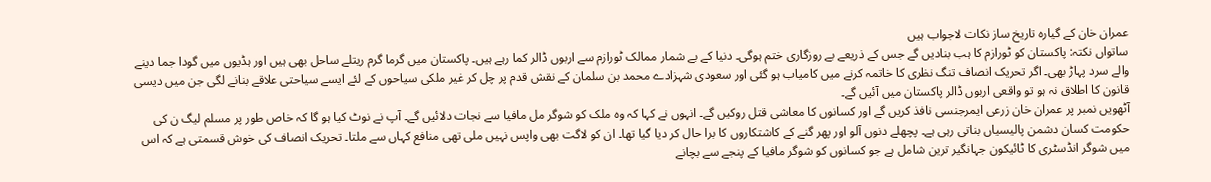عمران خان کے گیارہ تاریخ ساز نکات لاجواب ہیں
ساتواں نکتہ: پاکستان کو ٹورازم کا ہب بنادیں گے جس کے ذریعے بے روزگاری ختم ہوگی۔ دنیا کے بے شمار ممالک ٹورازم سے اربوں ڈالر کما رہے ہیں۔ پاکستان میں گرما گرم ریتلے ساحل بھی ہیں اور ہڈیوں میں گودا جما دینے والے سرد پہاڑ بھی۔ اگر تحریک انصاف تنگ نظری کا خاتمہ کرنے میں کامیاب ہو گئی اور سعودی شہزادے محمد بن سلمان کے نقش قدم پر چل کر غیر ملکی سیاحوں کے لئے ایسے سیاحتی علاقے بنانے لگی جن میں دیسی قانون کا اطلاق نہ ہو تو واقعی اربوں ڈالر پاکستان میں آئیں گے۔
آٹھویں نمبر پر عمران خان زرعی ایمرجنسی نافذ کریں گے اور کسانوں کا معاشی قتل روکیں گے۔ انہوں نے کہا کہ وہ ملک کو شوگر مل مافیا سے نجات دلائیں گے۔ آپ نے نوٹ کیا ہو گا کہ خاص طور پر مسلم لیگ ن کی حکومت کسان دشمن پالیسیاں بناتی رہی ہے۔ پچھلے دنوں آلو اور پھر گنے کے کاشتکاروں کا برا حال کر دیا گیا تھا۔ ان کو لاگت بھی واپس نہیں ملی تھی منافع کہاں سے ملتا۔ تحریک انصاف کی خوش قسمتی ہے کہ اس میں شوگر انڈسٹری کا ٹائیکون جہانگیر ترین شامل ہے جو کسانوں کو شوگر مافیا کے پنجے سے بچانے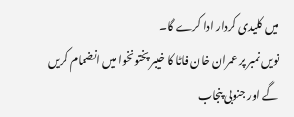میں کلیدی کردار ادا کرے گا۔
نویں نمبر پر عمران خان فاٹا کا خیبر پختونخوا میں انضمام کریں گے اور جنوبی پنجاب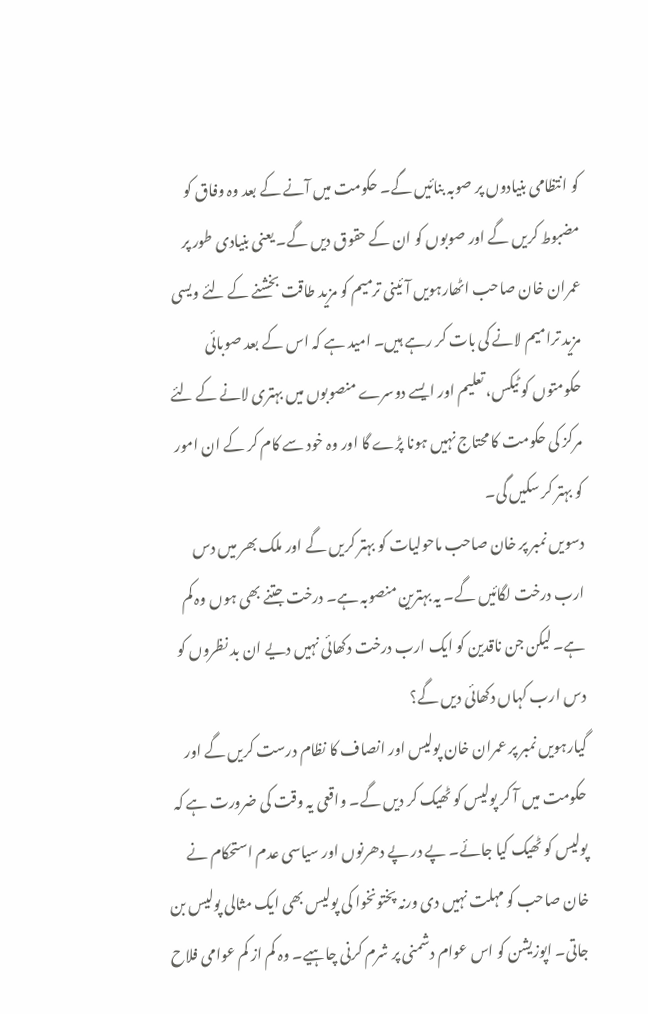کو انتظامی بنیادوں پر صوبہ بنائیں گے۔ حکومت میں آنے کے بعد وہ وفاق کو مضبوط کریں گے اور صوبوں کو ان کے حقوق دیں گے۔ یعنی بنیادی طور پر عمران خان صاحب اٹھارہویں آئینی ترمیم کو مزید طاقت بخشنے کے لئے ویسی مزید ترامیم لانے کی بات کر رہے ہیں۔ امید ہے کہ اس کے بعد صوبائی حکومتوں کو ٹیکس، تعلیم اور ایسے دوسرے منصوبوں میں بہتری لانے کے لئے مرکز کی حکومت کا محتاج نہیں ہونا پڑے گا اور وہ خود سے کام کر کے ان امور کو بہتر کر سکیں گی۔
دسویں نمبر پر خان صاحب ماحولیات کو بہتر کریں گے اور ملک بھر میں دس ارب درخت لگائیں گے۔ یہ بہترین منصوبہ ہے۔ درخت جتنے بھی ہوں وہ کم ہے۔ لیکن جن ناقدین کو ایک ارب درخت دکھائی نہیں دیے ان بد نظروں کو دس ارب کہاں دکھائی دیں گے؟
گیارہویں نمبر پر عمران خان پولیس اور انصاف کا نظام درست کریں گے اور حکومت میں آ کر پولیس کو ٹھیک کر دیں گے۔ واقعی یہ وقت کی ضرورت ہے کہ پولیس کو ٹھیک کیا جائے۔ پے در پے دھرنوں اور سیاسی عدم استحکام نے خان صاحب کو مہلت نہیں دی ورنہ پختونخوا کی پولیس بھی ایک مثالی پولیس بن جاتی۔ اپوزیشن کو اس عوام دشمنی پر شرم کرنی چاہیے۔ وہ کم از کم عوامی فلاح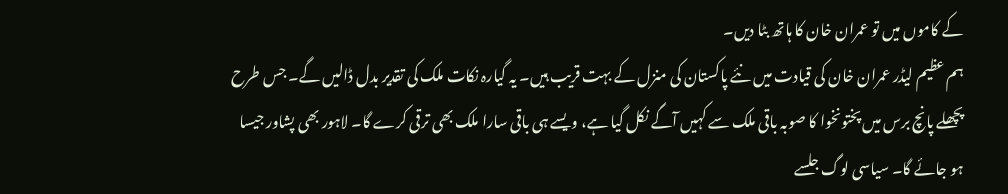کے کاموں میں تو عمران خان کا ہاتھ بٹا دیں۔
ہم عظیم لیڈر عمران خان کی قیادت میں نئے پاکستان کی منزل کے بہت قریب ہیں۔ یہ گیارہ نکات ملک کی تقدیر بدل ڈالیں گے۔ جس طرح پچھلے پانچ برس میں پختونخوا کا صوبہ باقی ملک سے کہیں آگے نکل گیا ہے، ویسے ہی باقی سارا ملک بھی ترقی کرے گا۔ لاہور بھی پشاور جیسا ہو جائے گا۔ سیاسی لوگ جلسے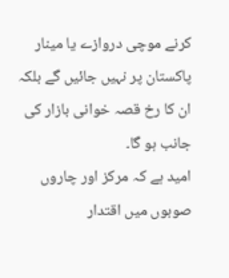کرنے موچی دروازے یا مینار پاکستان پر نہیں جائیں گے بلکہ ان کا رخ قصہ خوانی بازار کی جانب ہو گا۔
امید ہے کہ مرکز اور چاروں صوبوں میں اقتدار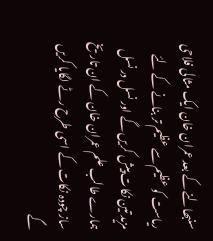سنبھالنے کے بعد عمران خان ایک مثالی فلاحی ریاست کو عظیم سے عظیم تر بنانے کے لئے مزید تین نکات پیش کریں گے اور نسل در نسل ہمارے طالب علم عمران خان کے ان تاریخ ساز چودہ نکات کے اسی طرح رٹے لگایا کریں گے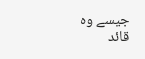جیسے وہ قائد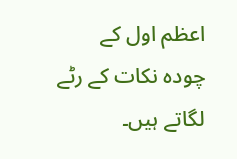اعظم اول کے چودہ نکات کے رٹے لگاتے ہیں۔